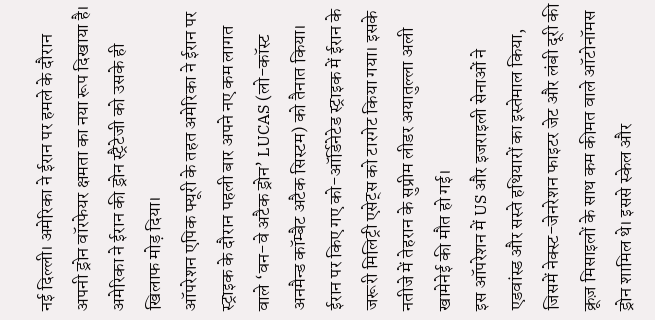नई दिल्ली। अमेरिका ने ईरान पर हमले के दौरान अपनी ड्रोन वॉरफेयर क्षमता का नया रूप दिखाया है। अमेरिका ने ईरान की ड्रोन स्ट्रैटेजी को उसके ही खिलाफ मोड़ दिया।
ऑपरेशन एपिक फ्यूरी के तहत अमेरिका ने ईरान पर स्ट्राइक के दौरान पहली बार अपने नए कम लागत वाले ‘वन-वे अटैक ड्रोन’ LUCAS (लो-कॉस्ट अनमैन्ड कॉम्बैट अटैक सिस्टम) को तैनात किया।
ईरान पर किए गए को-ऑर्डिनेटेड स्ट्राइक में ईरान के जरूरी मिलिट्री एसेट्स को टारगेट किया गया। इसके नतीजे में तेहरान के सुप्रीम लीडर अयातुल्ला अली खामेनेई की मौत हो गई।
इस ऑपरेशन में US और इजराइली सेनाओं ने एडवांस्ड और सस्ते हथियारों का इस्तेमाल किया, जिसमें नेक्स्ट-जेनरेशन फाइटर जेट और लंबी दूरी की क्रूज़ मिसाइलों के साथ कम कीमत वाले ऑटोनॉमस ड्रोन शामिल थे। इससे स्केल और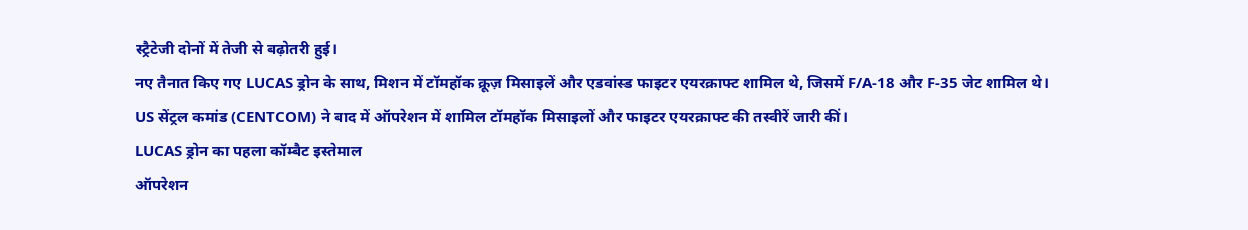स्ट्रैटेजी दोनों में तेजी से बढ़ोतरी हुई।
नए तैनात किए गए LUCAS ड्रोन के साथ, मिशन में टॉमहॉक क्रूज़ मिसाइलें और एडवांस्ड फाइटर एयरक्राफ्ट शामिल थे, जिसमें F/A-18 और F-35 जेट शामिल थे।
US सेंट्रल कमांड (CENTCOM) ने बाद में ऑपरेशन में शामिल टॉमहॉक मिसाइलों और फाइटर एयरक्राफ्ट की तस्वीरें जारी कीं।
LUCAS ड्रोन का पहला कॉम्बैट इस्तेमाल
ऑपरेशन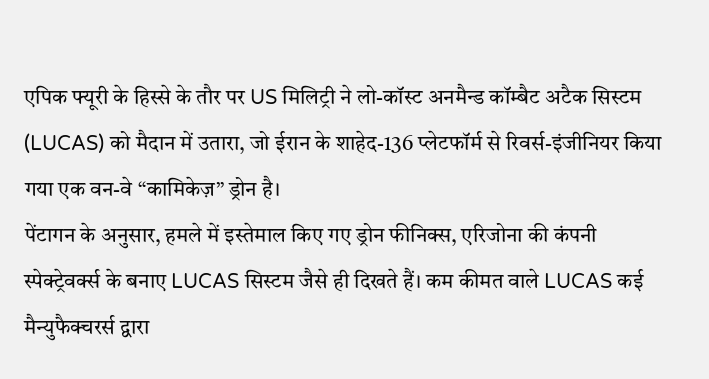एपिक फ्यूरी के हिस्से के तौर पर US मिलिट्री ने लो-कॉस्ट अनमैन्ड कॉम्बैट अटैक सिस्टम (LUCAS) को मैदान में उतारा, जो ईरान के शाहेद-136 प्लेटफॉर्म से रिवर्स-इंजीनियर किया गया एक वन-वे “कामिकेज़” ड्रोन है।
पेंटागन के अनुसार, हमले में इस्तेमाल किए गए ड्रोन फीनिक्स, एरिजोना की कंपनी स्पेक्ट्रेवर्क्स के बनाए LUCAS सिस्टम जैसे ही दिखते हैं। कम कीमत वाले LUCAS कई मैन्युफैक्चरर्स द्वारा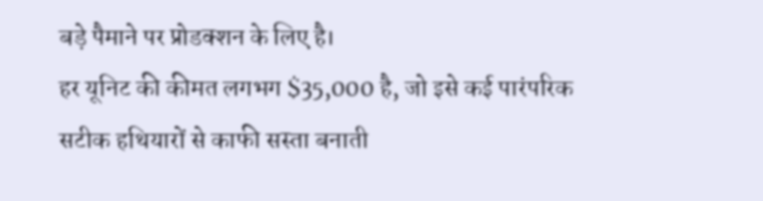बड़े पैमाने पर प्रोडक्शन के लिए है।
हर यूनिट की कीमत लगभग $35,000 है, जो इसे कई पारंपरिक सटीक हथियारों से काफी सस्ता बनाती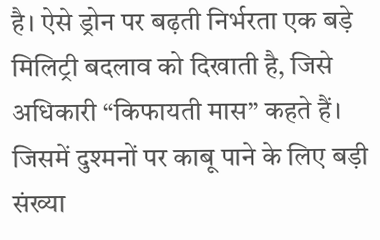है। ऐसे ड्रोन पर बढ़ती निर्भरता एक बड़े मिलिट्री बदलाव को दिखाती है, जिसे अधिकारी “किफायती मास” कहते हैं।
जिसमें दुश्मनों पर काबू पाने के लिए बड़ी संख्या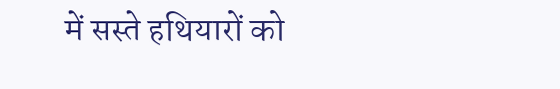में सस्ते हथियारों को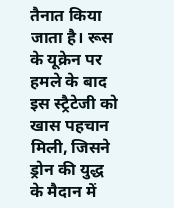तैनात किया जाता है। रूस के यूक्रेन पर हमले के बाद इस स्ट्रैटेजी को खास पहचान मिली, जिसने ड्रोन की युद्ध के मैदान में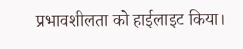प्रभावशीलता को हाईलाइट किया।